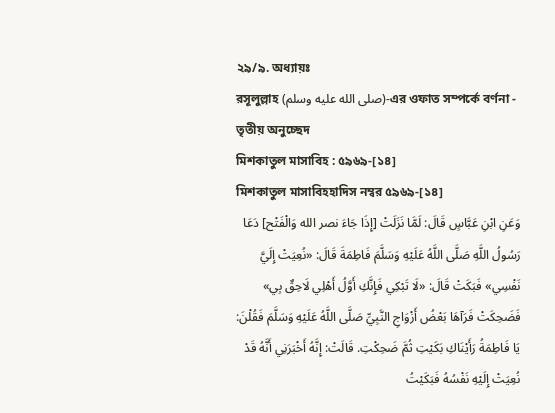২৯/৯. অধ্যায়ঃ
রসূলুল্লাহ (صلى الله عليه وسلم)-এর ওফাত সম্পর্কে বর্ণনা - তৃতীয় অনুচ্ছেদ
মিশকাতুল মাসাবিহ : ৫৯৬৯-[১৪]
মিশকাতুল মাসাবিহহাদিস নম্বর ৫৯৬৯-[১৪]
وَعَنِ ابْنِ عَبَّاسٍ قَالَ: لَمَّا نَزَلَتْ [إِذَا جَاءَ نصر الله وَالْفَتْح] دَعَا رَسُولُ اللَّهِ صَلَّى اللَّهُ عَلَيْهِ وَسَلَّمَ فَاطِمَةَ قَالَ: «نُعِيَتْ إِلَيَّ نَفْسِي» فَبَكَتْ قَالَ: «لَا تَبْكِي فَإِنَّكِ أَوَّلُ أَهْلِي لَاحِقٌ بِي» فَضَحِكَتْ فَرَآهَا بَعْضُ أَزْوَاجِ النَّبِيِّ صَلَّى اللَّهُ عَلَيْهِ وَسَلَّمَ فَقُلْنَ: يَا فَاطِمَةُ رَأَيْنَاكِ بَكَيْتِ ثُمَّ ضَحِكْتِ. قَالَتْ: إِنَّهُ أَخْبَرَنِي أَنَّهُ قَدْ نُعِيَتْ إِلَيْهِ نَفْسُهُ فَبَكَيْتُ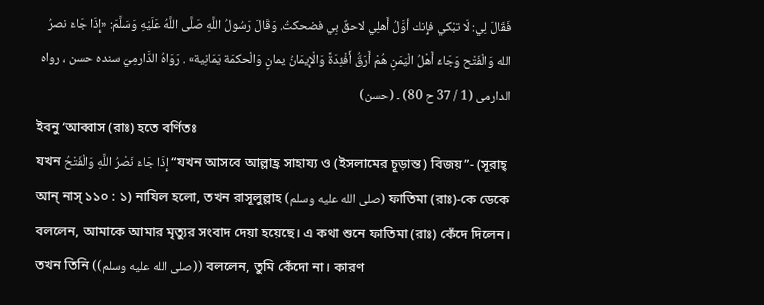فَقَالَ لِي: لَا تبْكي فإِنك أوَّلُ أَهلِي لاحقٌ بِي فضحكتُ. وَقَالَ رَسُولُ اللَّهِ صَلَّى اللَّهُ عَلَيْهِ وَسَلَّمَ: «إِذَا جَاءَ نصرُ الله وَالْفَتْح وَجَاءَ أَهْلُ الْيَمَنِ هُمْ أَرَقُّ أَفْئِدَةً وَالْإِيمَانُ يمانٍ وَالْحكمَة يَمَانِية» . رَوَاهُ الدَّارمِيّ سندہ حسن ، رواہ الدارمی (1 / 37 ح 80) ۔ (حسن)
ইবনু ‘আব্বাস (রাঃ) হতে বর্ণিতঃ
যখন إِذَا جَاءَ نَصْرُ اللَّهِ وَالْفَتْحُ “যখন আসবে আল্লাহ্র সাহায্য ও (ইসলামের চূড়ান্ত) বিজয়”- (সূরাহ্ আন্ নাস্ ১১০ : ১) নাযিল হলো, তখন রাসূলুল্লাহ (صلى الله عليه وسلم) ফাতিমা (রাঃ)-কে ডেকে বললেন, আমাকে আমার মৃত্যুর সংবাদ দেয়া হয়েছে। এ কথা শুনে ফাতিমা (রাঃ) কেঁদে দিলেন। তখন তিনি ((صلى الله عليه وسلم)) বললেন, তুমি কেঁদো না। কারণ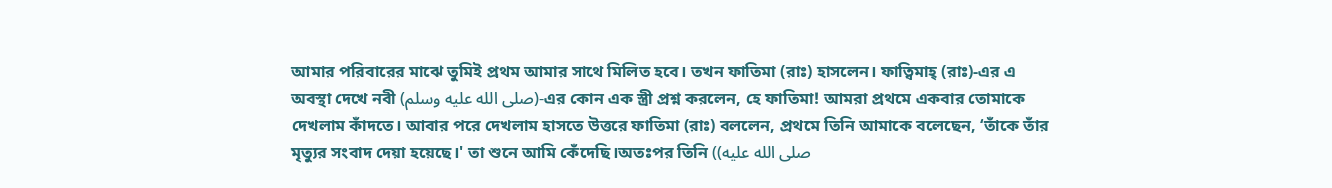আমার পরিবারের মাঝে তুমিই প্রথম আমার সাথে মিলিত হবে। তখন ফাতিমা (রাঃ) হাসলেন। ফাত্বিমাহ্ (রাঃ)-এর এ অবস্থা দেখে নবী (صلى الله عليه وسلم)-এর কোন এক স্ত্রী প্রশ্ন করলেন, হে ফাতিমা! আমরা প্রথমে একবার তোমাকে দেখলাম কাঁদতে। আবার পরে দেখলাম হাসতে উত্তরে ফাতিমা (রাঃ) বললেন, প্রথমে তিনি আমাকে বলেছেন, ‘তাঁকে তাঁর মৃত্যুর সংবাদ দেয়া হয়েছে।' তা শুনে আমি কেঁদেছি।অতঃপর তিনি ((صلى الله عليه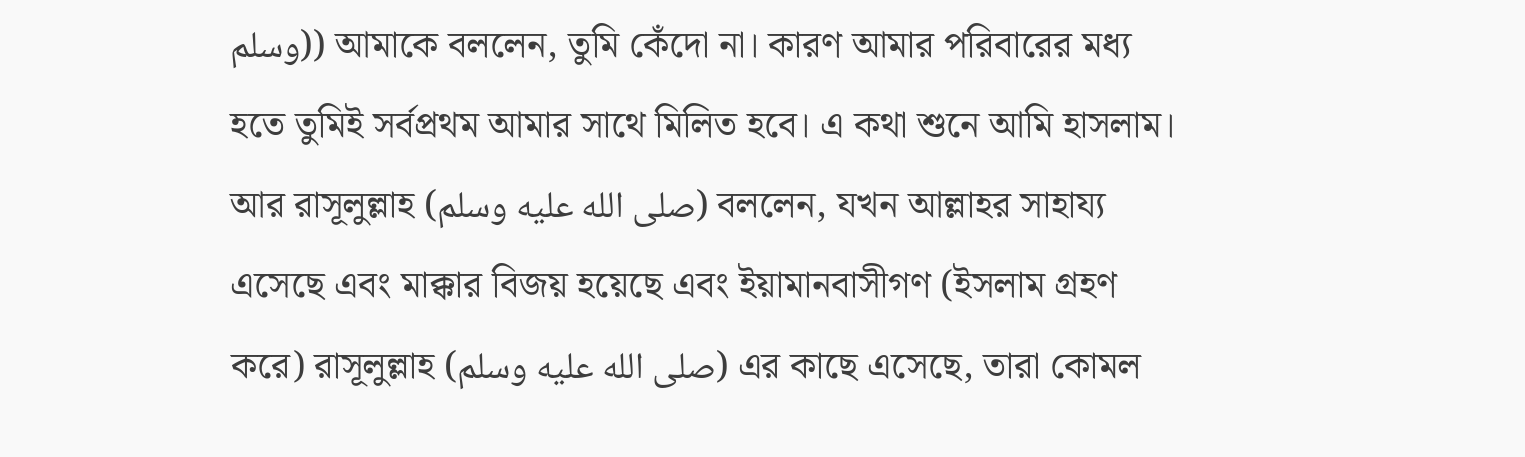وسلم)) আমাকে বললেন, তুমি কেঁদো না। কারণ আমার পরিবারের মধ্য হতে তুমিই সর্বপ্রথম আমার সাথে মিলিত হবে। এ কথা শুনে আমি হাসলাম। আর রাসূলুল্লাহ (صلى الله عليه وسلم) বললেন, যখন আল্লাহর সাহায্য এসেছে এবং মাক্কার বিজয় হয়েছে এবং ইয়ামানবাসীগণ (ইসলাম গ্রহণ করে) রাসূলুল্লাহ (صلى الله عليه وسلم) এর কাছে এসেছে, তারা কোমল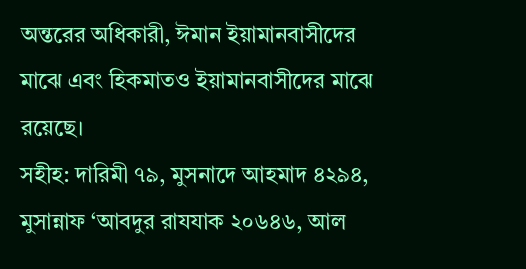অন্তরের অধিকারী, ঈমান ইয়ামানবাসীদের মাঝে এবং হিকমাতও ইয়ামানবাসীদের মাঝে রয়েছে।
সহীহ: দারিমী ৭৯, মুসনাদে আহমাদ ৪২৯৪, মুসান্নাফ ‘আবদুর রাযযাক ২০৬৪৬, আল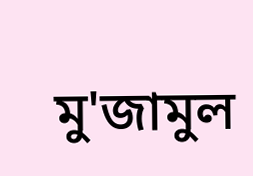মু'জামুল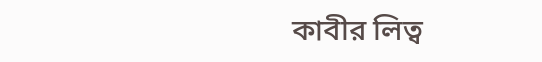কাবীর লিত্ব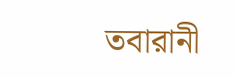তবারানী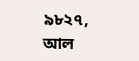৯৮২৭, আল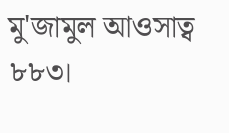মু'জামুল আওসাত্ব ৮৮৩।